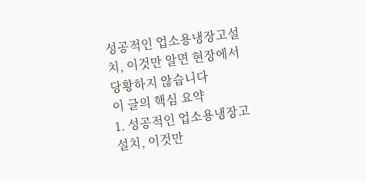성공적인 업소용냉장고설치, 이것만 알면 현장에서 당황하지 않습니다
이 글의 핵심 요약
1. 성공적인 업소용냉장고설치, 이것만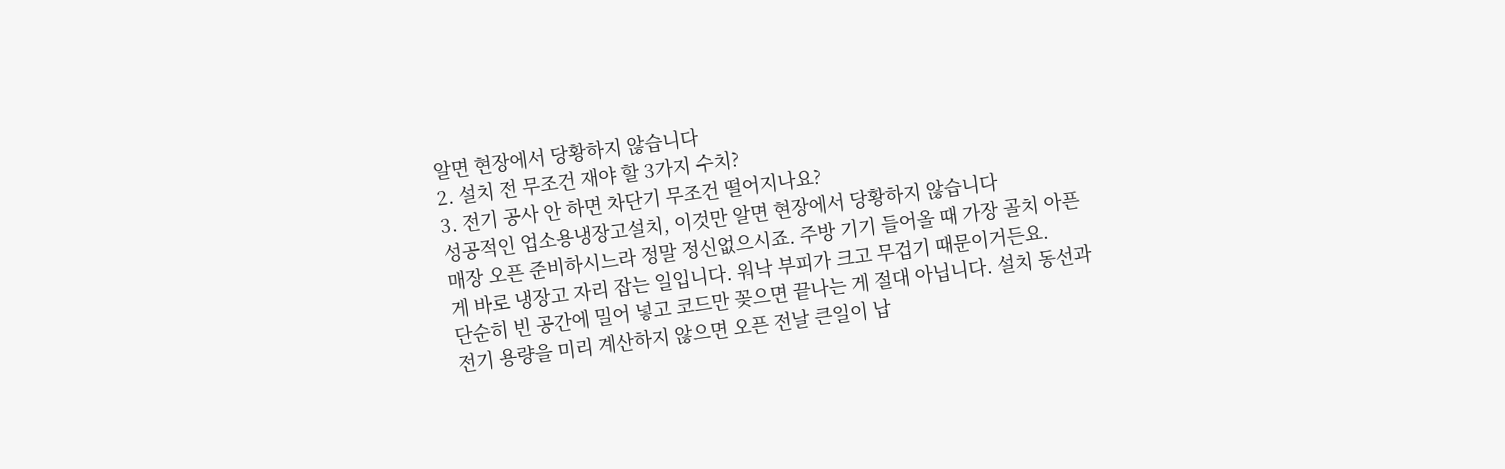알면 현장에서 당황하지 않습니다
2. 설치 전 무조건 재야 할 3가지 수치?
3. 전기 공사 안 하면 차단기 무조건 떨어지나요?
성공적인 업소용냉장고설치, 이것만 알면 현장에서 당황하지 않습니다
매장 오픈 준비하시느라 정말 정신없으시죠. 주방 기기 들어올 때 가장 골치 아픈 게 바로 냉장고 자리 잡는 일입니다. 워낙 부피가 크고 무겁기 때문이거든요.
단순히 빈 공간에 밀어 넣고 코드만 꽂으면 끝나는 게 절대 아닙니다. 설치 동선과 전기 용량을 미리 계산하지 않으면 오픈 전날 큰일이 납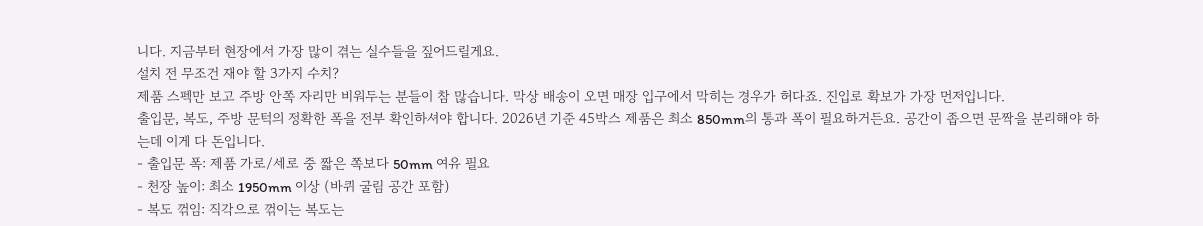니다. 지금부터 현장에서 가장 많이 겪는 실수들을 짚어드릴게요.
설치 전 무조건 재야 할 3가지 수치?
제품 스펙만 보고 주방 안쪽 자리만 비워두는 분들이 참 많습니다. 막상 배송이 오면 매장 입구에서 막히는 경우가 허다죠. 진입로 확보가 가장 먼저입니다.
출입문, 복도, 주방 문턱의 정확한 폭을 전부 확인하셔야 합니다. 2026년 기준 45박스 제품은 최소 850mm의 통과 폭이 필요하거든요. 공간이 좁으면 문짝을 분리해야 하는데 이게 다 돈입니다.
- 출입문 폭: 제품 가로/세로 중 짧은 쪽보다 50mm 여유 필요
- 천장 높이: 최소 1950mm 이상 (바퀴 굴림 공간 포함)
- 복도 꺾임: 직각으로 꺾이는 복도는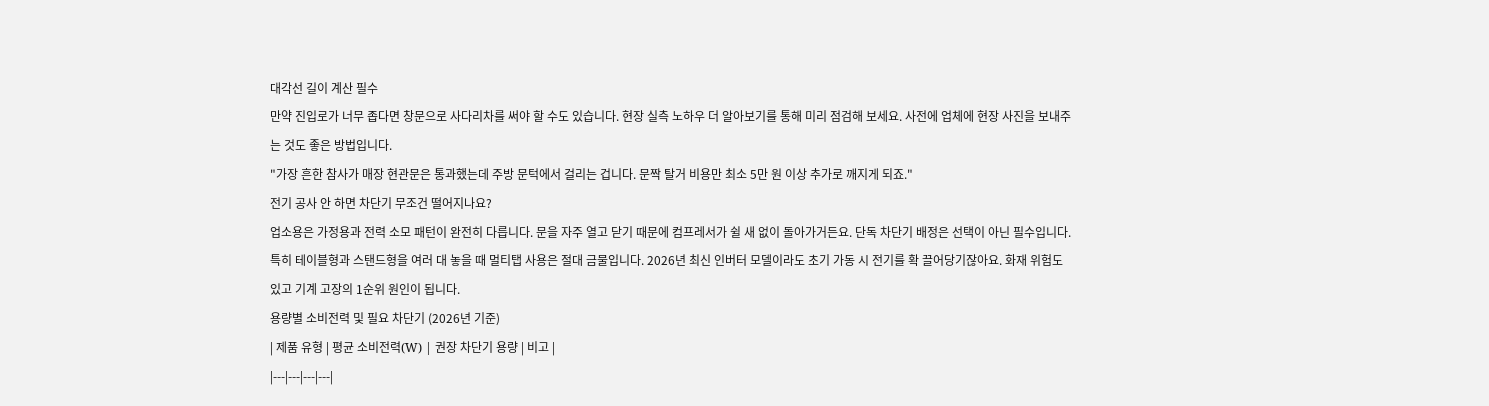대각선 길이 계산 필수
만약 진입로가 너무 좁다면 창문으로 사다리차를 써야 할 수도 있습니다. 현장 실측 노하우 더 알아보기를 통해 미리 점검해 보세요. 사전에 업체에 현장 사진을 보내주는 것도 좋은 방법입니다.
"가장 흔한 참사가 매장 현관문은 통과했는데 주방 문턱에서 걸리는 겁니다. 문짝 탈거 비용만 최소 5만 원 이상 추가로 깨지게 되죠."
전기 공사 안 하면 차단기 무조건 떨어지나요?
업소용은 가정용과 전력 소모 패턴이 완전히 다릅니다. 문을 자주 열고 닫기 때문에 컴프레서가 쉴 새 없이 돌아가거든요. 단독 차단기 배정은 선택이 아닌 필수입니다.
특히 테이블형과 스탠드형을 여러 대 놓을 때 멀티탭 사용은 절대 금물입니다. 2026년 최신 인버터 모델이라도 초기 가동 시 전기를 확 끌어당기잖아요. 화재 위험도 있고 기계 고장의 1순위 원인이 됩니다.
용량별 소비전력 및 필요 차단기 (2026년 기준)
| 제품 유형 | 평균 소비전력(W) | 권장 차단기 용량 | 비고 |
|---|---|---|---|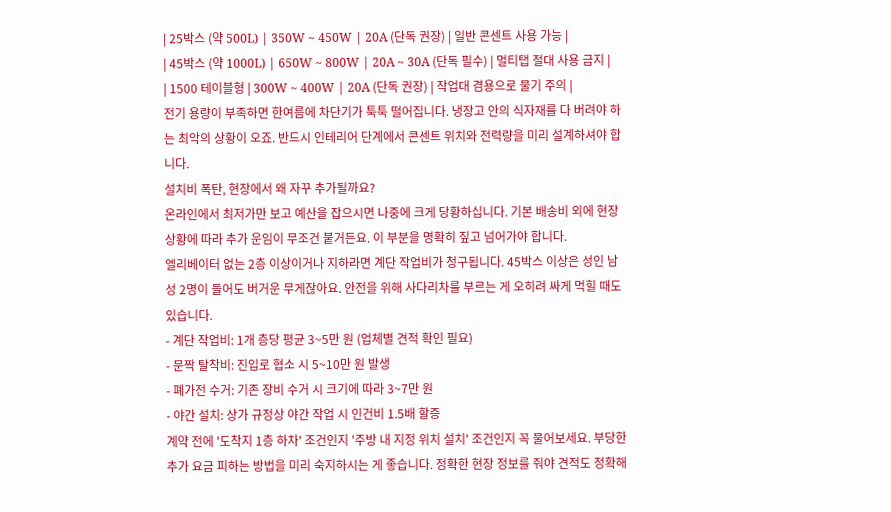| 25박스 (약 500L) | 350W ~ 450W | 20A (단독 권장) | 일반 콘센트 사용 가능 |
| 45박스 (약 1000L) | 650W ~ 800W | 20A ~ 30A (단독 필수) | 멀티탭 절대 사용 금지 |
| 1500 테이블형 | 300W ~ 400W | 20A (단독 권장) | 작업대 겸용으로 물기 주의 |
전기 용량이 부족하면 한여름에 차단기가 툭툭 떨어집니다. 냉장고 안의 식자재를 다 버려야 하는 최악의 상황이 오죠. 반드시 인테리어 단계에서 콘센트 위치와 전력량을 미리 설계하셔야 합니다.
설치비 폭탄, 현장에서 왜 자꾸 추가될까요?
온라인에서 최저가만 보고 예산을 잡으시면 나중에 크게 당황하십니다. 기본 배송비 외에 현장 상황에 따라 추가 운임이 무조건 붙거든요. 이 부분을 명확히 짚고 넘어가야 합니다.
엘리베이터 없는 2층 이상이거나 지하라면 계단 작업비가 청구됩니다. 45박스 이상은 성인 남성 2명이 들어도 버거운 무게잖아요. 안전을 위해 사다리차를 부르는 게 오히려 싸게 먹힐 때도 있습니다.
- 계단 작업비: 1개 층당 평균 3~5만 원 (업체별 견적 확인 필요)
- 문짝 탈착비: 진입로 협소 시 5~10만 원 발생
- 폐가전 수거: 기존 장비 수거 시 크기에 따라 3~7만 원
- 야간 설치: 상가 규정상 야간 작업 시 인건비 1.5배 할증
계약 전에 '도착지 1층 하차' 조건인지 '주방 내 지정 위치 설치' 조건인지 꼭 물어보세요. 부당한 추가 요금 피하는 방법을 미리 숙지하시는 게 좋습니다. 정확한 현장 정보를 줘야 견적도 정확해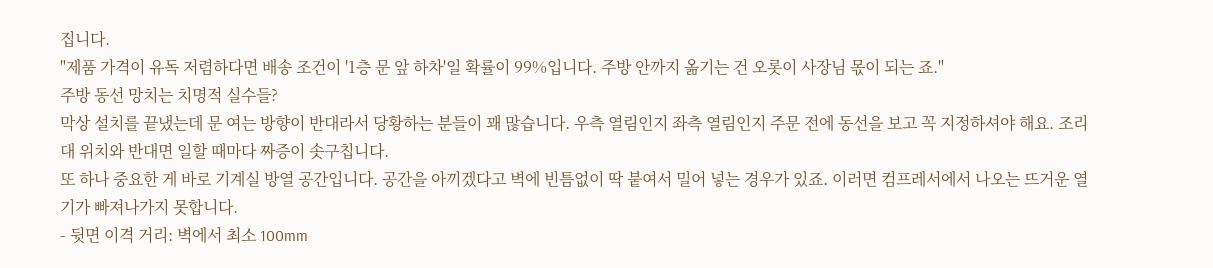집니다.
"제품 가격이 유독 저렴하다면 배송 조건이 '1층 문 앞 하차'일 확률이 99%입니다. 주방 안까지 옮기는 건 오롯이 사장님 몫이 되는 죠."
주방 동선 망치는 치명적 실수들?
막상 설치를 끝냈는데 문 여는 방향이 반대라서 당황하는 분들이 꽤 많습니다. 우측 열림인지 좌측 열림인지 주문 전에 동선을 보고 꼭 지정하셔야 해요. 조리대 위치와 반대면 일할 때마다 짜증이 솟구칩니다.
또 하나 중요한 게 바로 기계실 방열 공간입니다. 공간을 아끼겠다고 벽에 빈틈없이 딱 붙여서 밀어 넣는 경우가 있죠. 이러면 컴프레서에서 나오는 뜨거운 열기가 빠져나가지 못합니다.
- 뒷면 이격 거리: 벽에서 최소 100mm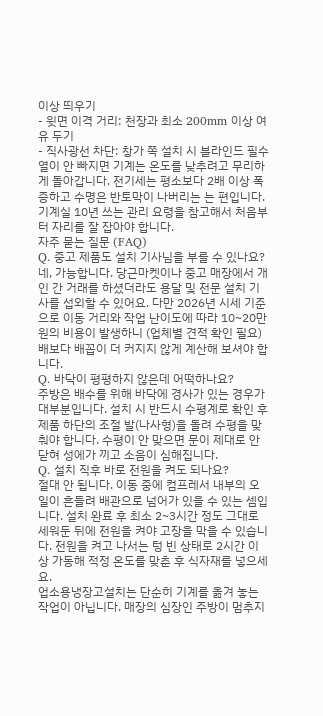이상 띄우기
- 윗면 이격 거리: 천장과 최소 200mm 이상 여유 두기
- 직사광선 차단: 창가 쪽 설치 시 블라인드 필수
열이 안 빠지면 기계는 온도를 낮추려고 무리하게 돌아갑니다. 전기세는 평소보다 2배 이상 폭증하고 수명은 반토막이 나버리는 는 편입니다. 기계실 10년 쓰는 관리 요령을 참고해서 처음부터 자리를 잘 잡아야 합니다.
자주 묻는 질문 (FAQ)
Q. 중고 제품도 설치 기사님을 부를 수 있나요?
네, 가능합니다. 당근마켓이나 중고 매장에서 개인 간 거래를 하셨더라도 용달 및 전문 설치 기사를 섭외할 수 있어요. 다만 2026년 시세 기준으로 이동 거리와 작업 난이도에 따라 10~20만 원의 비용이 발생하니 (업체별 견적 확인 필요) 배보다 배꼽이 더 커지지 않게 계산해 보셔야 합니다.
Q. 바닥이 평평하지 않은데 어떡하나요?
주방은 배수를 위해 바닥에 경사가 있는 경우가 대부분입니다. 설치 시 반드시 수평계로 확인 후 제품 하단의 조절 발(나사형)을 돌려 수평을 맞춰야 합니다. 수평이 안 맞으면 문이 제대로 안 닫혀 성에가 끼고 소음이 심해집니다.
Q. 설치 직후 바로 전원을 켜도 되나요?
절대 안 됩니다. 이동 중에 컴프레서 내부의 오일이 흔들려 배관으로 넘어가 있을 수 있는 셈입니다. 설치 완료 후 최소 2~3시간 정도 그대로 세워둔 뒤에 전원을 켜야 고장을 막을 수 있습니다. 전원을 켜고 나서는 텅 빈 상태로 2시간 이상 가동해 적정 온도를 맞춘 후 식자재를 넣으세요.
업소용냉장고설치는 단순히 기계를 옮겨 놓는 작업이 아닙니다. 매장의 심장인 주방이 멈추지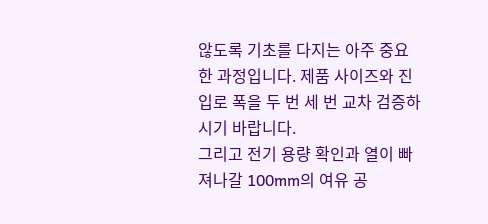않도록 기초를 다지는 아주 중요한 과정입니다. 제품 사이즈와 진입로 폭을 두 번 세 번 교차 검증하시기 바랍니다.
그리고 전기 용량 확인과 열이 빠져나갈 100mm의 여유 공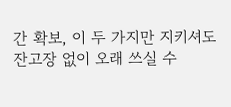간 확보, 이 두 가지만 지키셔도 잔고장 없이 오래 쓰실 수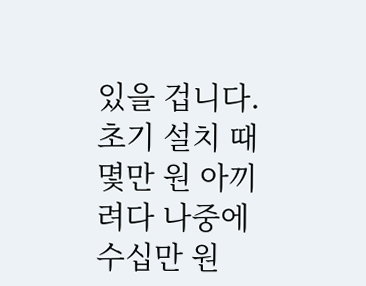있을 겁니다. 초기 설치 때 몇만 원 아끼려다 나중에 수십만 원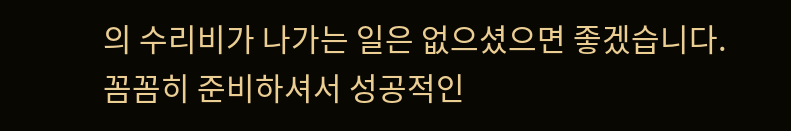의 수리비가 나가는 일은 없으셨으면 좋겠습니다. 꼼꼼히 준비하셔서 성공적인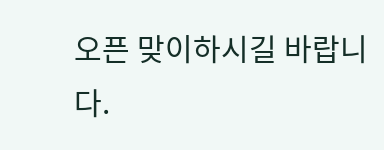오픈 맞이하시길 바랍니다.